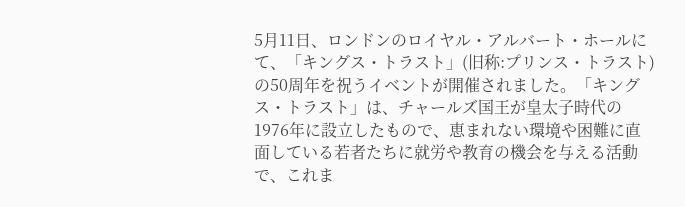5月11日、ロンドンのロイヤル・アルバート・ホールにて、「キングス・トラスト」(旧称:プリンス・トラスト)の50周年を祝うイベントが開催されました。「キングス・トラスト」は、チャールズ国王が皇太子時代の1976年に設立したもので、恵まれない環境や困難に直面している若者たちに就労や教育の機会を与える活動で、これま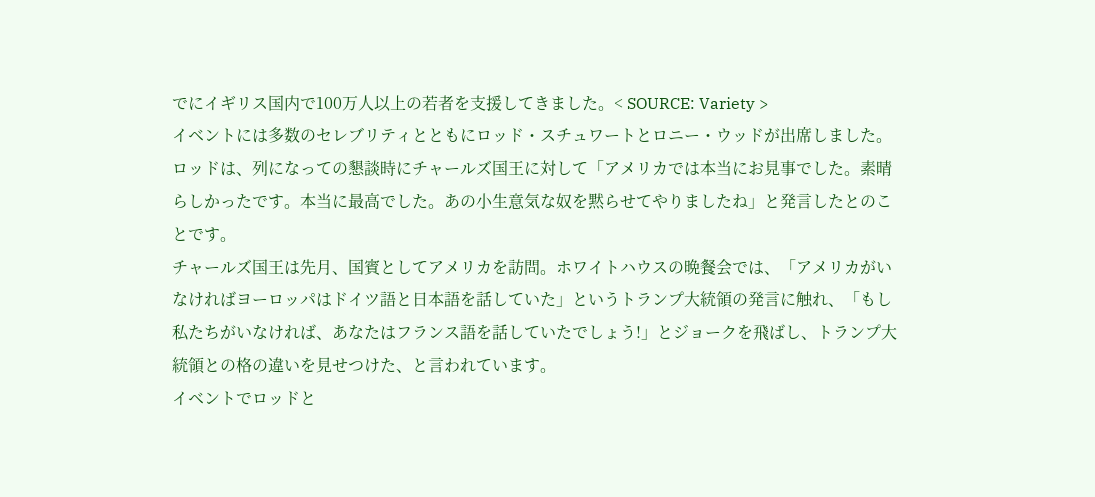でにイギリス国内で100万人以上の若者を支援してきました。< SOURCE: Variety >
イベントには多数のセレブリティとともにロッド・スチュワートとロニー・ウッドが出席しました。ロッドは、列になっての懇談時にチャールズ国王に対して「アメリカでは本当にお見事でした。素晴らしかったです。本当に最高でした。あの小生意気な奴を黙らせてやりましたね」と発言したとのことです。
チャールズ国王は先月、国賓としてアメリカを訪問。ホワイトハウスの晩餐会では、「アメリカがいなければヨーロッパはドイツ語と日本語を話していた」というトランプ大統領の発言に触れ、「もし私たちがいなければ、あなたはフランス語を話していたでしょう!」とジョークを飛ばし、トランプ大統領との格の違いを見せつけた、と言われています。
イベントでロッドと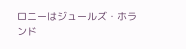ロニーはジュールズ・ホランド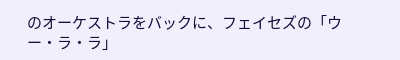のオーケストラをバックに、フェイセズの「ウー・ラ・ラ」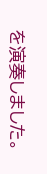を演奏しました。